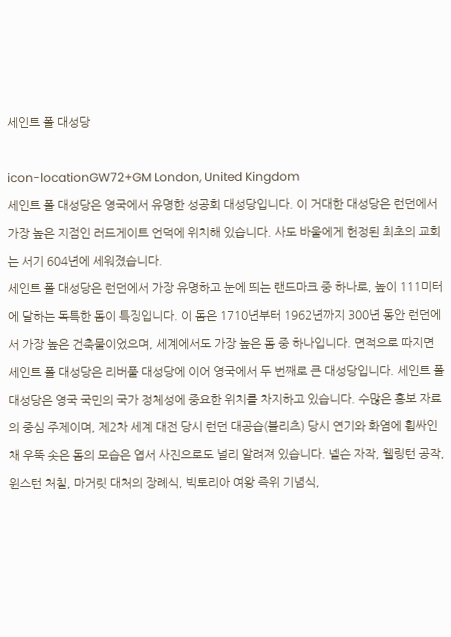세인트 폴 대성당

icon-locationGW72+GM London, United Kingdom
세인트 폴 대성당은 영국에서 유명한 성공회 대성당입니다. 이 거대한 대성당은 런던에서 가장 높은 지점인 러드게이트 언덕에 위치해 있습니다. 사도 바울에게 헌정된 최초의 교회는 서기 604년에 세워졌습니다.
세인트 폴 대성당은 런던에서 가장 유명하고 눈에 띄는 랜드마크 중 하나로, 높이 111미터에 달하는 독특한 돔이 특징입니다. 이 돔은 1710년부터 1962년까지 300년 동안 런던에서 가장 높은 건축물이었으며, 세계에서도 가장 높은 돔 중 하나입니다. 면적으로 따지면 세인트 폴 대성당은 리버풀 대성당에 이어 영국에서 두 번째로 큰 대성당입니다. 세인트 폴 대성당은 영국 국민의 국가 정체성에 중요한 위치를 차지하고 있습니다. 수많은 홍보 자료의 중심 주제이며, 제2차 세계 대전 당시 런던 대공습(블리츠) 당시 연기와 화염에 휩싸인 채 우뚝 솟은 돔의 모습은 엽서 사진으로도 널리 알려져 있습니다. 넬슨 자작, 웰링턴 공작, 윈스턴 처칠, 마거릿 대처의 장례식, 빅토리아 여왕 즉위 기념식,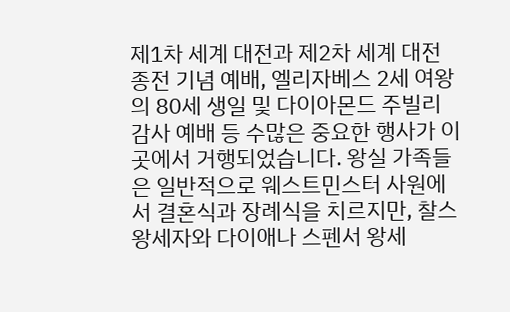제1차 세계 대전과 제2차 세계 대전 종전 기념 예배, 엘리자베스 2세 여왕의 80세 생일 및 다이아몬드 주빌리 감사 예배 등 수많은 중요한 행사가 이곳에서 거행되었습니다. 왕실 가족들은 일반적으로 웨스트민스터 사원에서 결혼식과 장례식을 치르지만, 찰스 왕세자와 다이애나 스펜서 왕세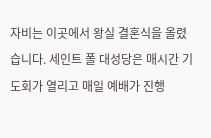자비는 이곳에서 왕실 결혼식을 올렸습니다. 세인트 폴 대성당은 매시간 기도회가 열리고 매일 예배가 진행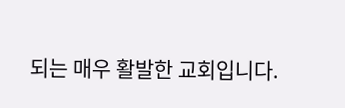되는 매우 활발한 교회입니다.